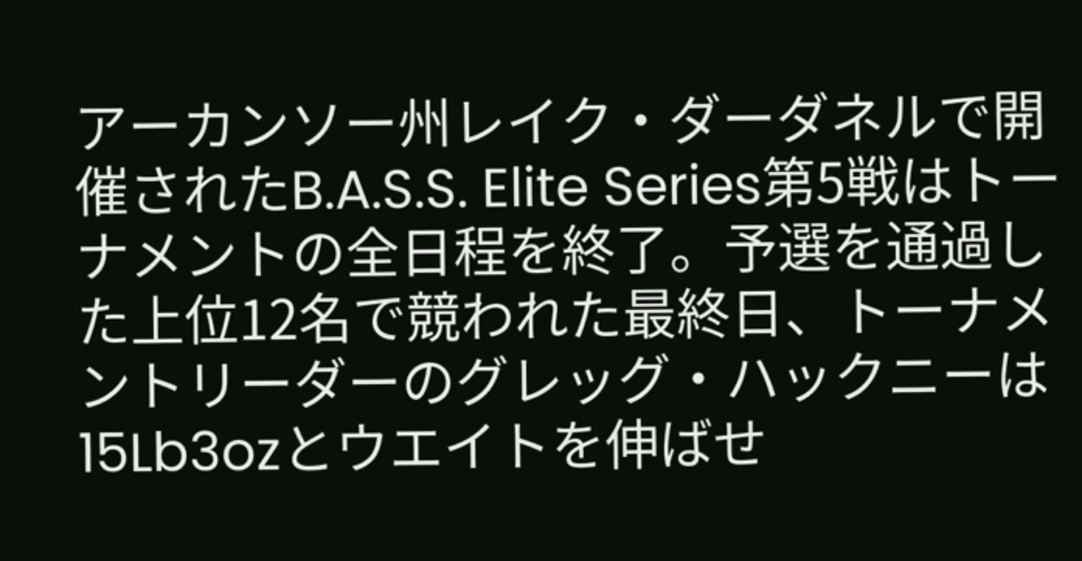アーカンソー州レイク・ダーダネルで開催されたB.A.S.S. Elite Series第5戦はトーナメントの全日程を終了。予選を通過した上位12名で競われた最終日、トーナメントリーダーのグレッグ・ハックニーは15Lb3ozとウエイトを伸ばせ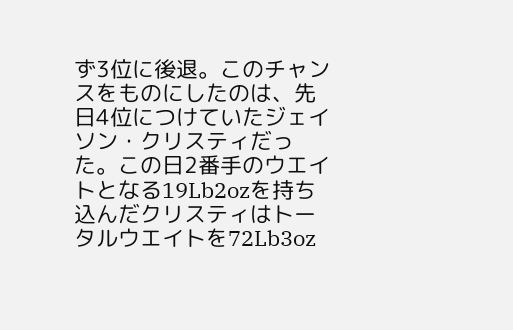ず3位に後退。このチャンスをものにしたのは、先日4位につけていたジェイソン・クリスティだった。この日2番手のウエイトとなる19Lb2ozを持ち込んだクリスティはトータルウエイトを72Lb3oz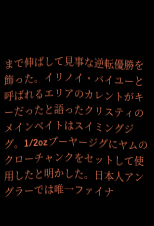まで伸ばして見事な逆転優勝を飾った。イリノイ・バイユーと呼ばれるエリアのカレントがキーだったと語ったクリスティのメインベイトはスイミングジグ。1/2ozブーヤージグにヤムのクローチャンクをセットして使用したと明かした。日本人アングラーでは唯一ファイナ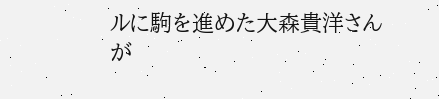ルに駒を進めた大森貴洋さんが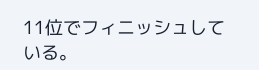11位でフィニッシュしている。